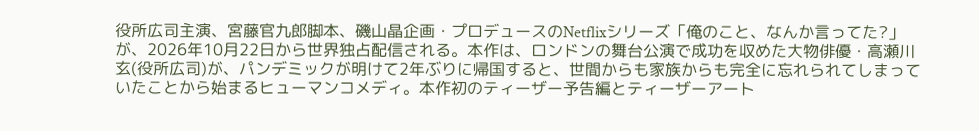役所広司主演、宮藤官九郎脚本、磯山晶企画・プロデュースのNetflixシリーズ「俺のこと、なんか言ってた?」が、2026年10月22日から世界独占配信される。本作は、ロンドンの舞台公演で成功を収めた大物俳優・高瀬川玄(役所広司)が、パンデミックが明けて2年ぶりに帰国すると、世間からも家族からも完全に忘れられてしまっていたことから始まるヒューマンコメディ。本作初のティーザー予告編とティーザーアート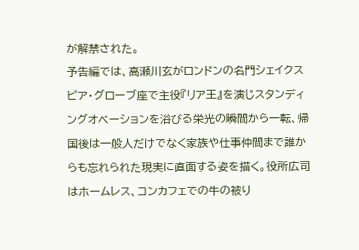が解禁された。
予告編では、高瀬川玄がロンドンの名門シェイクスピア・グローブ座で主役『リア王』を演じスタンディングオベーションを浴びる栄光の瞬間から一転、帰国後は一般人だけでなく家族や仕事仲間まで誰からも忘れられた現実に直面する姿を描く。役所広司はホームレス、コンカフェでの牛の被り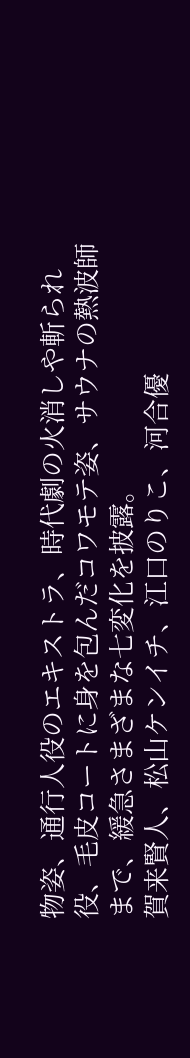物姿、通行人役のエキストラ、時代劇の火消しや斬られ役、毛皮コートに身を包んだコワモテ姿、サウナの熱波師まで、緩急さまざまな七変化を披露。
賀来賢人、松山ケンイチ、江口のりこ、河合優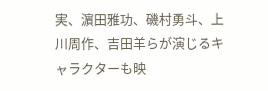実、濵田雅功、磯村勇斗、上川周作、吉田羊らが演じるキャラクターも映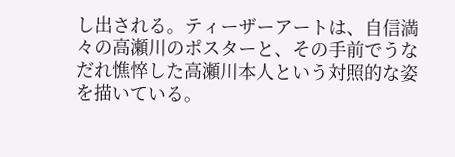し出される。ティーザーアートは、自信満々の高瀬川のポスターと、その手前でうなだれ憔悴した高瀬川本人という対照的な姿を描いている。